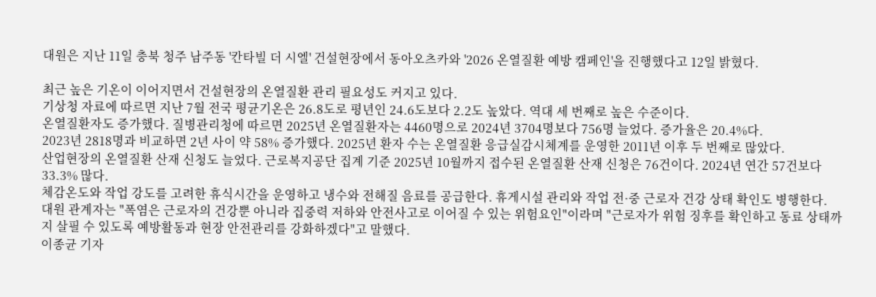대원은 지난 11일 충북 청주 남주동 '칸타빌 더 시엘' 건설현장에서 동아오츠카와 '2026 온열질환 예방 캠페인'을 진행했다고 12일 밝혔다.

최근 높은 기온이 이어지면서 건설현장의 온열질환 관리 필요성도 커지고 있다.
기상청 자료에 따르면 지난 7월 전국 평균기온은 26.8도로 평년인 24.6도보다 2.2도 높았다. 역대 세 번째로 높은 수준이다.
온열질환자도 증가했다. 질병관리청에 따르면 2025년 온열질환자는 4460명으로 2024년 3704명보다 756명 늘었다. 증가율은 20.4%다.
2023년 2818명과 비교하면 2년 사이 약 58% 증가했다. 2025년 환자 수는 온열질환 응급실감시체계를 운영한 2011년 이후 두 번째로 많았다.
산업현장의 온열질환 산재 신청도 늘었다. 근로복지공단 집계 기준 2025년 10월까지 접수된 온열질환 산재 신청은 76건이다. 2024년 연간 57건보다 33.3% 많다.
체감온도와 작업 강도를 고려한 휴식시간을 운영하고 냉수와 전해질 음료를 공급한다. 휴게시설 관리와 작업 전·중 근로자 건강 상태 확인도 병행한다.
대원 관계자는 "폭염은 근로자의 건강뿐 아니라 집중력 저하와 안전사고로 이어질 수 있는 위험요인"이라며 "근로자가 위험 징후를 확인하고 동료 상태까지 살필 수 있도록 예방활동과 현장 안전관리를 강화하겠다"고 말했다.
이종균 기자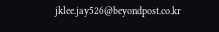jklee.jay526@beyondpost.co.kr